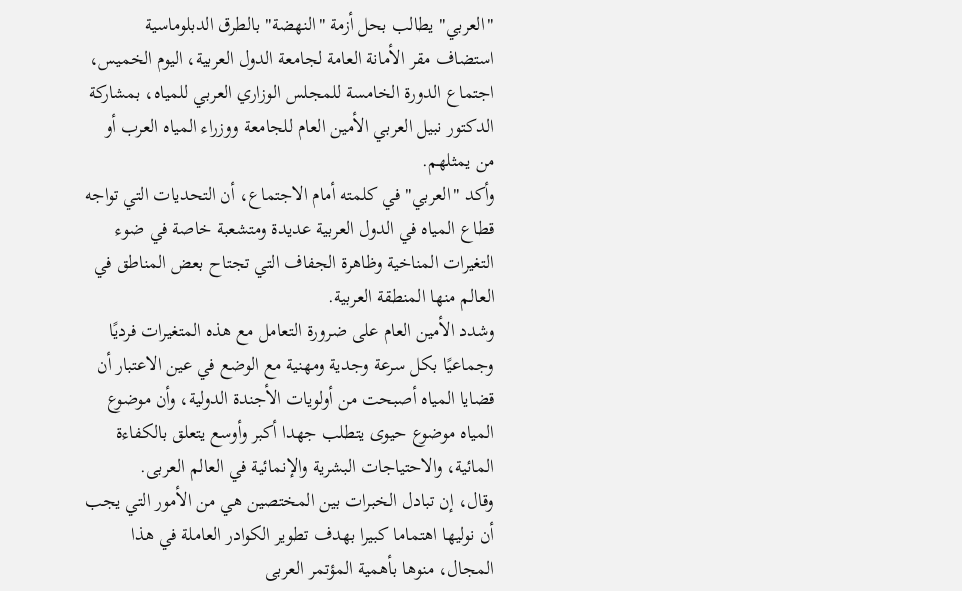"العربي" يطالب بحل أزمة "النهضة" بالطرق الدبلوماسية
استضاف مقر الأمانة العامة لجامعة الدول العربية، اليوم الخميس، اجتماع الدورة الخامسة للمجلس الوزاري العربي للمياه، بمشاركة الدكتور نبيل العربي الأمين العام للجامعة ووزراء المياه العرب أو من يمثلهم.
وأكد "العربي" في كلمته أمام الاجتماع، أن التحديات التي تواجه قطاع المياه في الدول العربية عديدة ومتشعبة خاصة في ضوء التغيرات المناخية وظاهرة الجفاف التي تجتاح بعض المناطق في العالم منها المنطقة العربية.
وشدد الأمين العام على ضرورة التعامل مع هذه المتغيرات فرديًا وجماعيًا بكل سرعة وجدية ومهنية مع الوضع في عين الاعتبار أن قضايا المياه أصبحت من أولويات الأجندة الدولية، وأن موضوع المياه موضوع حيوى يتطلب جهدا أكبر وأوسع يتعلق بالكفاءة المائية، والاحتياجات البشرية والإنمائية في العالم العربى.
وقال، إن تبادل الخبرات بين المختصين هي من الأمور التي يجب أن نوليها اهتماما كبيرا بهدف تطوير الكوادر العاملة في هذا المجال، منوها بأهمية المؤتمر العربى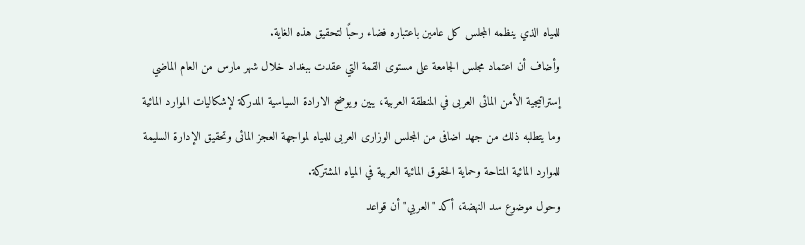للمياه الذي ينظمه المجلس كل عامين باعتباره فضاء رحبًا لتحقيق هذه الغاية.
وأضاف أن اعتماد مجلس الجامعة على مستوى القمة التي عقدت ببغداد خلال شهر مارس من العام الماضي إستراتيجية الأمن المائى العربى في المنطقة العربية، يبين ويوضح الارادة السياسية المدركة لإشكاليات الموارد المائية وما يتطلبه ذلك من جهد اضافى من المجلس الوزارى العربى للمياه لمواجهة العجز المائى وتحقيق الإدارة السليمة للموارد المائية المتاحة وحماية الحقوق المائية العربية في المياه المشتركة.
وحول موضوع سد النهضة، أكد "العربي" أن قواعد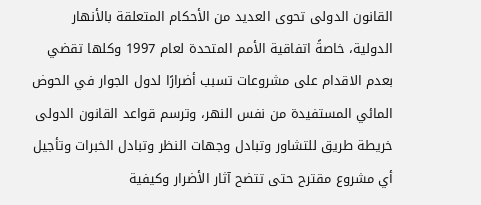القانون الدولى تحوى العديد من الأحكام المتعلقة بالأنهار الدولية، خاصةً اتفاقية الأمم المتحدة لعام 1997 وكلها تقضي بعدم الاقدام على مشروعات تسبب أضرارًا لدول الجوار في الحوض المائي المستفيدة من نفس النهر، وترسم قواعد القانون الدولى خريطة طريق للتشاور وتبادل وجهات النظر وتبادل الخبرات وتأجيل أي مشروع مقترح حتى تتضح آثار الأضرار وكيفية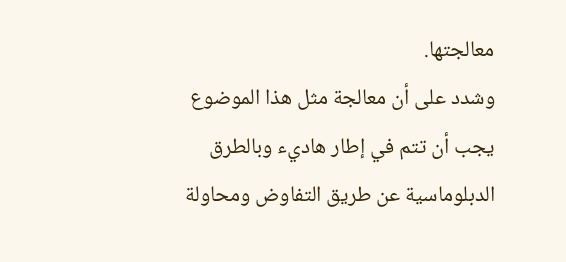معالجتها.
وشدد على أن معالجة مثل هذا الموضوع يجب أن تتم في إطار هاديء وبالطرق الدبلوماسية عن طريق التفاوض ومحاولة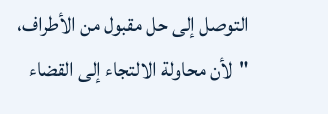التوصل إلى حل مقبول من الأطراف، "لأن محاولة الالتجاء إلى القضاء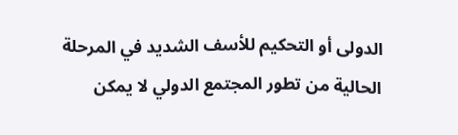الدولى أو التحكيم للأسف الشديد في المرحلة الحالية من تطور المجتمع الدولي لا يمكن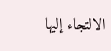الالتجاء إليها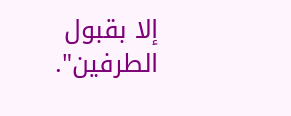إلا بقبول الطرفين".